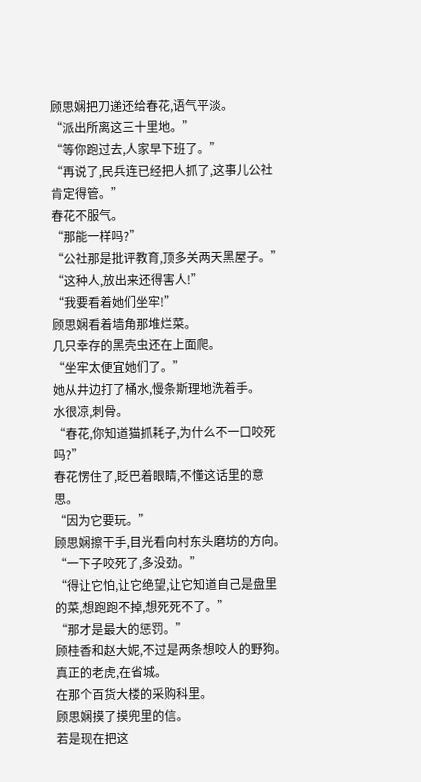顾思娴把刀递还给春花,语气平淡。
“派出所离这三十里地。”
“等你跑过去,人家早下班了。”
“再说了,民兵连已经把人抓了,这事儿公社肯定得管。”
春花不服气。
“那能一样吗?”
“公社那是批评教育,顶多关两天黑屋子。”
“这种人,放出来还得害人!”
“我要看着她们坐牢!”
顾思娴看着墙角那堆烂菜。
几只幸存的黑壳虫还在上面爬。
“坐牢太便宜她们了。”
她从井边打了桶水,慢条斯理地洗着手。
水很凉,刺骨。
“春花,你知道猫抓耗子,为什么不一口咬死吗?”
春花愣住了,眨巴着眼睛,不懂这话里的意思。
“因为它要玩。”
顾思娴擦干手,目光看向村东头磨坊的方向。
“一下子咬死了,多没劲。”
“得让它怕,让它绝望,让它知道自己是盘里的菜,想跑跑不掉,想死死不了。”
“那才是最大的惩罚。”
顾桂香和赵大妮,不过是两条想咬人的野狗。
真正的老虎,在省城。
在那个百货大楼的采购科里。
顾思娴摸了摸兜里的信。
若是现在把这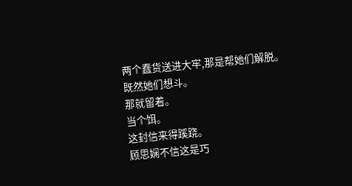两个蠢货送进大牢,那是帮她们解脱。
既然她们想斗。
那就留着。
当个饵。
这封信来得蹊跷。
顾思娴不信这是巧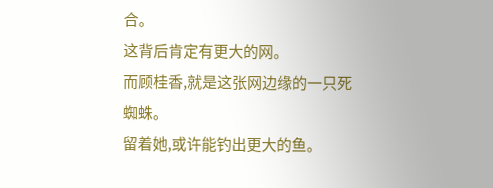合。
这背后肯定有更大的网。
而顾桂香,就是这张网边缘的一只死蜘蛛。
留着她,或许能钓出更大的鱼。